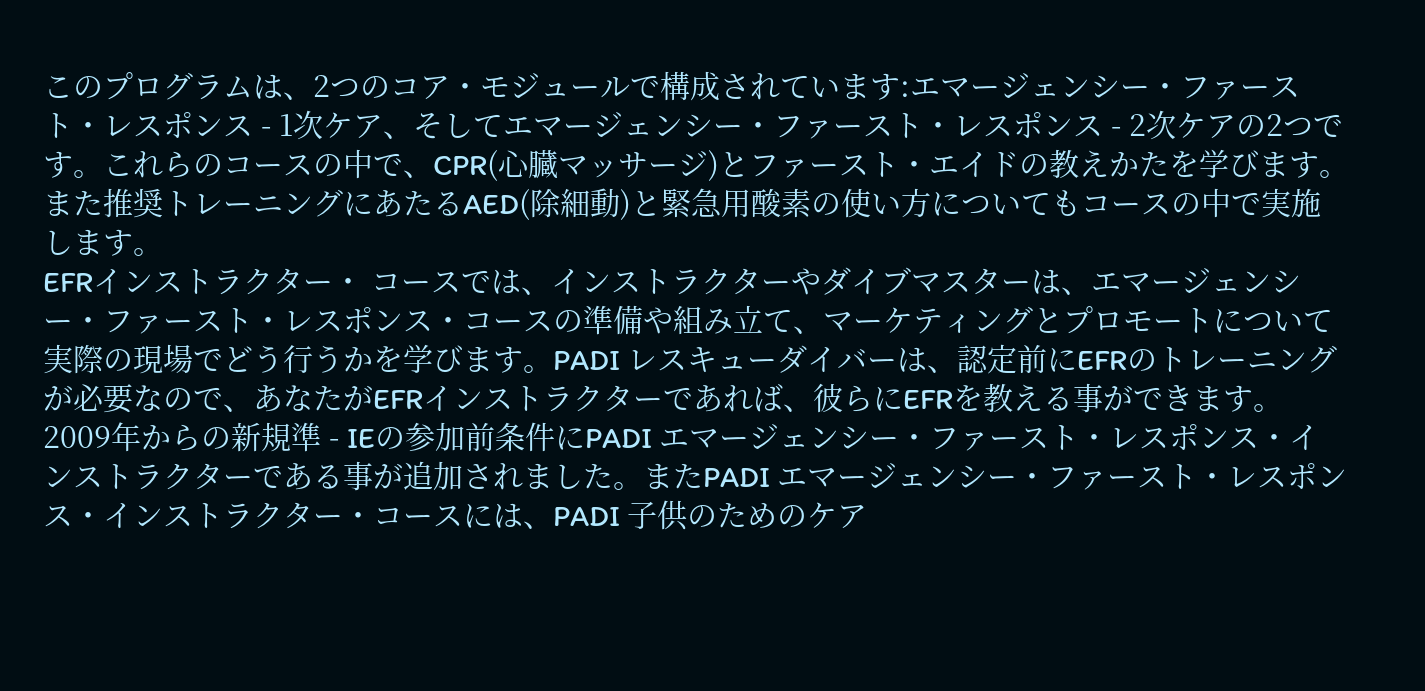このプログラムは、2つのコア・モジュールで構成されています:エマージェンシー・ファースト・レスポンス - 1次ケア、そしてエマージェンシー・ファースト・レスポンス - 2次ケアの2つです。これらのコースの中で、CPR(心臓マッサージ)とファースト・エイドの教えかたを学びます。また推奨トレーニングにあたるAED(除細動)と緊急用酸素の使い方についてもコースの中で実施します。
EFRインストラクター・ コースでは、インストラクターやダイブマスターは、エマージェンシー・ファースト・レスポンス・コースの準備や組み立て、マーケティングとプロモートについて実際の現場でどう行うかを学びます。PADI レスキューダイバーは、認定前にEFRのトレーニングが必要なので、あなたがEFRインストラクターであれば、彼らにEFRを教える事ができます。
2009年からの新規準 - IEの参加前条件にPADI エマージェンシー・ファースト・レスポンス・インストラクターである事が追加されました。またPADI エマージェンシー・ファースト・レスポンス・インストラクター・コースには、PADI 子供のためのケア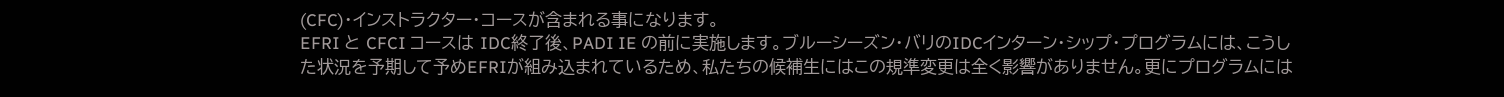(CFC)・インストラクター・コースが含まれる事になります。
EFRI と CFCI コースは IDC終了後、PADI IE の前に実施します。ブルーシーズン・バリのIDCインターン・シップ・プログラムには、こうした状況を予期して予めEFRIが組み込まれているため、私たちの候補生にはこの規準変更は全く影響がありません。更にプログラムには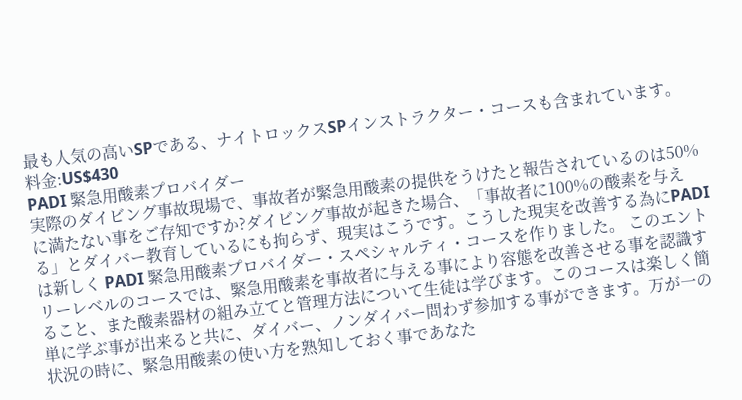最も人気の高いSPである、ナイトロックスSPインストラクター・コースも含まれています。
料金:US$430
PADI 緊急用酸素プロバイダー
実際のダイビング事故現場で、事故者が緊急用酸素の提供をうけたと報告されているのは50%に満たない事をご存知ですか?ダイビング事故が起きた場合、「事故者に100%の酸素を与える」とダイバー教育しているにも拘らず、現実はこうです。こうした現実を改善する為にPADI は新しく PADI 緊急用酸素プロバイダー・スペシャルティ・コースを作りました。 このエントリーレベルのコースでは、緊急用酸素を事故者に与える事により容態を改善させる事を認識すること、また酸素器材の組み立てと管理方法について生徒は学びます。このコースは楽しく簡単に学ぶ事が出来ると共に、ダイバー、ノンダイバー問わず参加する事ができます。万が一の状況の時に、緊急用酸素の使い方を熟知しておく事であなた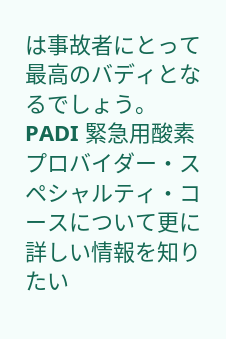は事故者にとって最高のバディとなるでしょう。PADI 緊急用酸素プロバイダー・スペシャルティ・コースについて更に詳しい情報を知りたい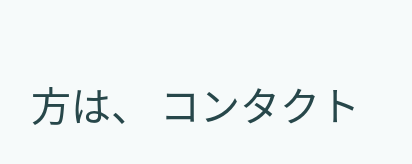方は、 コンタクト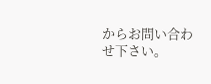からお問い合わせ下さい。